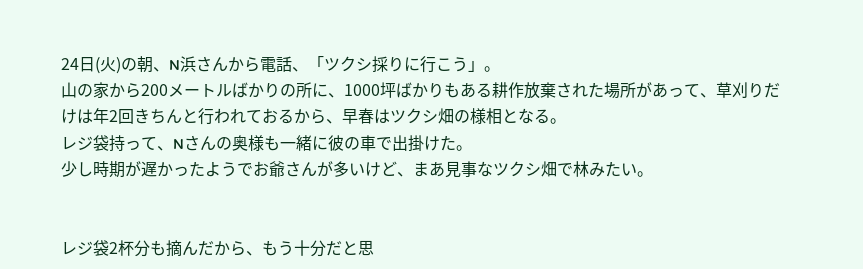24日(火)の朝、N浜さんから電話、「ツクシ採りに行こう」。
山の家から200メートルばかりの所に、1000坪ばかりもある耕作放棄された場所があって、草刈りだけは年2回きちんと行われておるから、早春はツクシ畑の様相となる。
レジ袋持って、Nさんの奥様も一緒に彼の車で出掛けた。
少し時期が遅かったようでお爺さんが多いけど、まあ見事なツクシ畑で林みたい。


レジ袋2杯分も摘んだから、もう十分だと思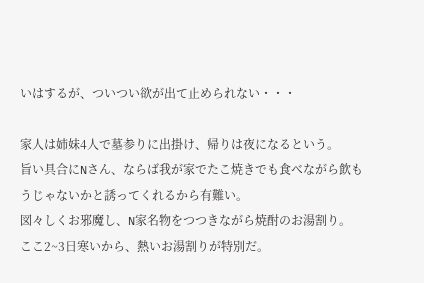いはするが、ついつい欲が出て止められない・・・

家人は姉妹4人で墓参りに出掛け、帰りは夜になるという。
旨い具合にNさん、ならば我が家でたこ焼きでも食べながら飲もうじゃないかと誘ってくれるから有難い。
図々しくお邪魔し、N家名物をつつきながら焼酎のお湯割り。
ここ2~3日寒いから、熱いお湯割りが特別だ。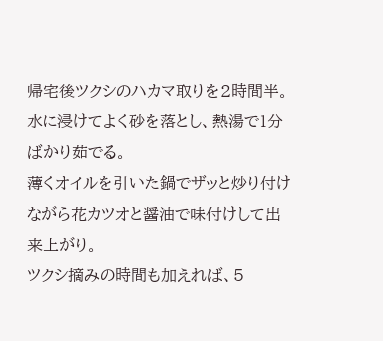帰宅後ツクシのハカマ取りを2時間半。
水に浸けてよく砂を落とし、熱湯で1分ばかり茹でる。
薄くオイルを引いた鍋でザッと炒り付けながら花カツオと醤油で味付けして出来上がり。
ツクシ摘みの時間も加えれば、5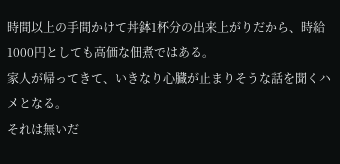時間以上の手間かけて丼鉢1杯分の出来上がりだから、時給1000円としても高価な佃煮ではある。
家人が帰ってきて、いきなり心臓が止まりそうな話を聞くハメとなる。
それは無いだ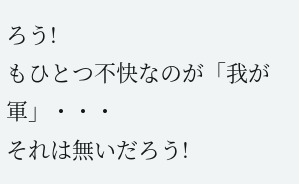ろう!
もひとつ不快なのが「我が軍」・・・
それは無いだろう!